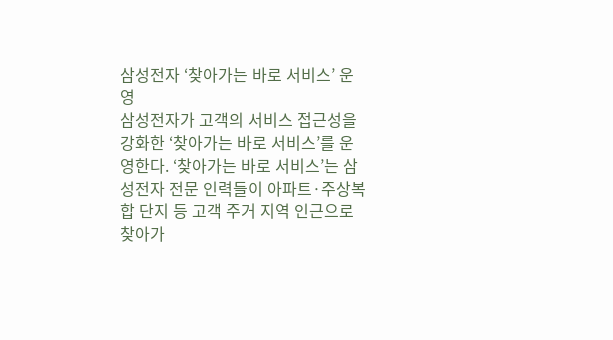삼성전자 ‘찾아가는 바로 서비스’ 운영
삼성전자가 고객의 서비스 접근성을 강화한 ‘찾아가는 바로 서비스’를 운영한다. ‘찾아가는 바로 서비스’는 삼성전자 전문 인력들이 아파트·주상복합 단지 등 고객 주거 지역 인근으로 찾아가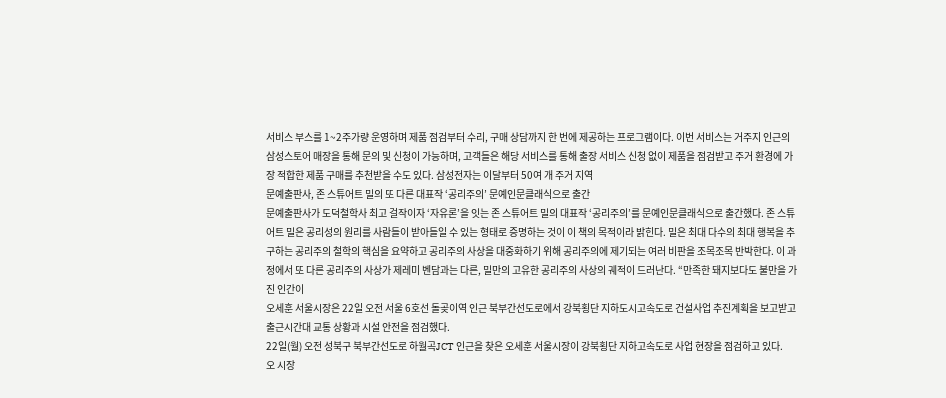서비스 부스를 1~2주가량 운영하며 제품 점검부터 수리, 구매 상담까지 한 번에 제공하는 프로그램이다. 이번 서비스는 거주지 인근의 삼성스토어 매장을 통해 문의 및 신청이 가능하며, 고객들은 해당 서비스를 통해 출장 서비스 신청 없이 제품을 점검받고 주거 환경에 가장 적합한 제품 구매를 추천받을 수도 있다. 삼성전자는 이달부터 50여 개 주거 지역
문예출판사, 존 스튜어트 밀의 또 다른 대표작 ‘공리주의’ 문예인문클래식으로 출간
문예출판사가 도덕철학사 최고 걸작이자 ‘자유론’을 잇는 존 스튜어트 밀의 대표작 ‘공리주의’를 문예인문클래식으로 출간했다. 존 스튜어트 밀은 공리성의 원리를 사람들이 받아들일 수 있는 형태로 증명하는 것이 이 책의 목적이라 밝힌다. 밀은 최대 다수의 최대 행복을 추구하는 공리주의 철학의 핵심을 요약하고 공리주의 사상을 대중화하기 위해 공리주의에 제기되는 여러 비판을 조목조목 반박한다. 이 과정에서 또 다른 공리주의 사상가 제레미 벤담과는 다른, 밀만의 고유한 공리주의 사상의 궤적이 드러난다. “만족한 돼지보다도 불만을 가진 인간이
오세훈 서울시장은 22일 오전 서울 6호선 돌곶이역 인근 북부간선도로에서 강북횡단 지하도시고속도로 건설사업 추진계획을 보고받고 출근시간대 교통 상황과 시설 안전을 점검했다.
22일(월) 오전 성북구 북부간선도로 하월곡JCT 인근을 찾은 오세훈 서울시장이 강북횡단 지하고속도로 사업 현장을 점검하고 있다.
오 시장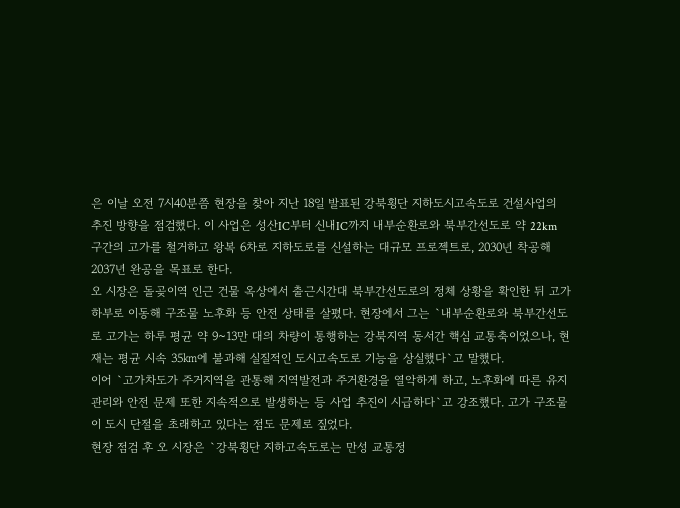은 이날 오전 7시40분쯤 현장을 찾아 지난 18일 발표된 강북횡단 지하도시고속도로 건설사업의 추진 방향을 점검했다. 이 사업은 성산IC부터 신내IC까지 내부순환로와 북부간선도로 약 22km 구간의 고가를 철거하고 왕복 6차로 지하도로를 신설하는 대규모 프로젝트로, 2030년 착공해 2037년 완공을 목표로 한다.
오 시장은 돌곶이역 인근 건물 옥상에서 출근시간대 북부간선도로의 정체 상황을 확인한 뒤 고가 하부로 이동해 구조물 노후화 등 안전 상태를 살폈다. 현장에서 그는 `내부순환로와 북부간선도로 고가는 하루 평균 약 9~13만 대의 차량이 통행하는 강북지역 동서간 핵심 교통축이었으나, 현재는 평균 시속 35㎞에 불과해 실질적인 도시고속도로 기능을 상실했다`고 말했다.
이어 `고가차도가 주거지역을 관통해 지역발전과 주거환경을 열악하게 하고, 노후화에 따른 유지관리와 안전 문제 또한 지속적으로 발생하는 등 사업 추진이 시급하다`고 강조했다. 고가 구조물이 도시 단절을 초래하고 있다는 점도 문제로 짚었다.
현장 점검 후 오 시장은 `강북횡단 지하고속도로는 만성 교통정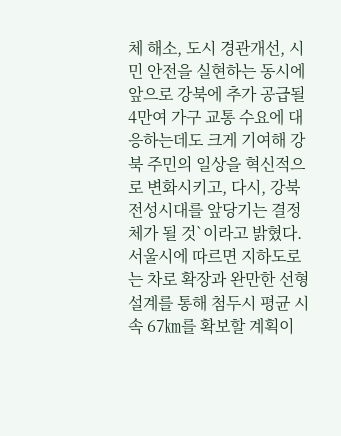체 해소, 도시 경관개선, 시민 안전을 실현하는 동시에 앞으로 강북에 추가 공급될 4만여 가구 교통 수요에 대응하는데도 크게 기여해 강북 주민의 일상을 혁신적으로 변화시키고, 다시, 강북 전성시대를 앞당기는 결정체가 될 것`이라고 밝혔다.
서울시에 따르면 지하도로는 차로 확장과 완만한 선형 설계를 통해 첨두시 평균 시속 67㎞를 확보할 계획이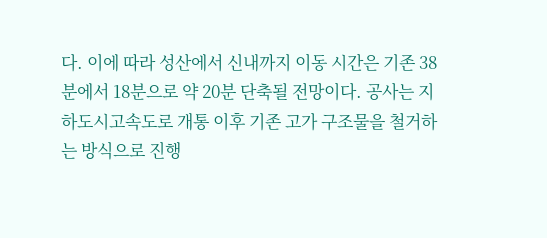다. 이에 따라 성산에서 신내까지 이동 시간은 기존 38분에서 18분으로 약 20분 단축될 전망이다. 공사는 지하도시고속도로 개통 이후 기존 고가 구조물을 철거하는 방식으로 진행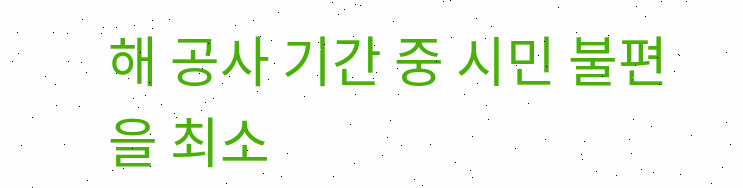해 공사 기간 중 시민 불편을 최소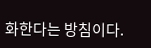화한다는 방침이다.